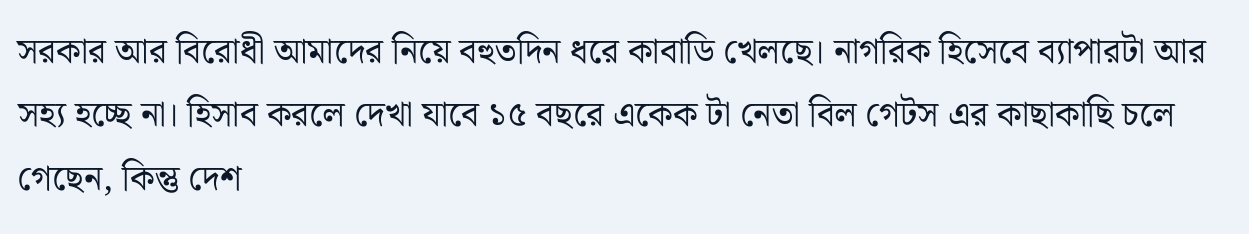সরকার আর বিরোধী আমাদের নিয়ে বহুতদিন ধরে কাবাডি খেলছে। নাগরিক হিসেবে ব্যাপারটা আর সহ্য হচ্ছে না। হিসাব করলে দেখা যাবে ১৫ বছরে একেক টা নেতা বিল গেটস এর কাছাকাছি চলে গেছেন, কিন্তু দেশ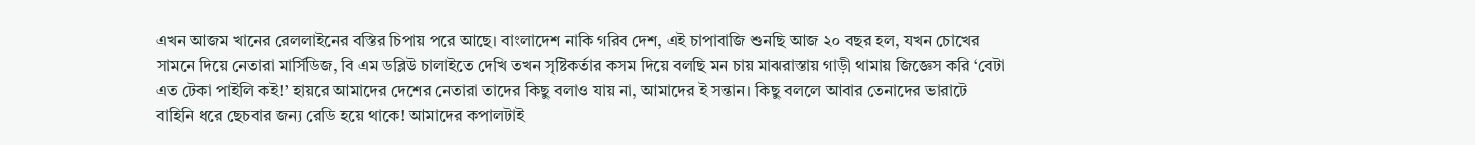এখন আজম খানের রেললাইনের বস্তির চিপায় পরে আছে। বাংলাদেশ নাকি গরিব দেশ, এই চাপাবাজি শুনছি আজ ২০ বছর হল, যখন চোখের সামনে দিয়ে নেতারা মার্সিডিজ, বি এম ডব্লিউ চালাইতে দেখি তখন সৃষ্টিকর্তার কসম দিয়ে বলছি মন চায় মাঝরাস্তায় গাড়ী থামায় জিজ্ঞেস করি ‘বেটা এত টেকা পাইলি কই!’ হায়রে আমাদের দেশের নেতারা তাদের কিছু বলাও যায় না, আমাদের ই সন্তান। কিছু বললে আবার তেনাদের ভারাটে বাহিনি ধরে ছেচবার জন্য রেডি হয়ে থাকে! আমাদের কপালটাই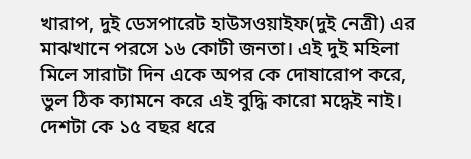খারাপ, দুই ডেসপারেট হাউসওয়াইফ(দুই নেত্রী) এর মাঝখানে পরসে ১৬ কোটী জনতা। এই দুই মহিলা মিলে সারাটা দিন একে অপর কে দোষারোপ করে, ভুল ঠিক ক্যামনে করে এই বুদ্ধি কারো মদ্ধেই নাই। দেশটা কে ১৫ বছর ধরে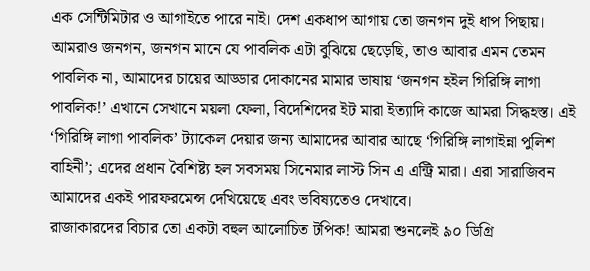এক সেন্টিমিটার ও আগাইতে পারে নাই। দেশ একধাপ আগায় তো জনগন দুই ধাপ পিছায়। আমরাও জনগন, জনগন মানে যে পাবলিক এটা বুঝিয়ে ছেড়েছি, তাও আবার এমন তেমন পাবলিক না, আমাদের চায়ের আড্ডার দোকানের মামার ভাষায় ‘জনগন হইল গিরিঙ্গি লাগা পাবলিক!’ এখানে সেখানে ময়লা ফেলা, বিদেশিদের ইট মারা ইত্যাদি কাজে আমরা সিদ্ধহস্ত। এই ‘গিরিঙ্গি লাগা পাবলিক’ ট্যাকেল দেয়ার জন্য আমাদের আবার আছে ‘গিরিঙ্গি লাগাইন্না পুলিশ বাহিনী’; এদের প্রধান বৈশিষ্ট্য হল সবসময় সিনেমার লাস্ট সিন এ এন্ট্রি মারা। এরা সারাজিবন আমাদের একই পারফরমেন্স দেখিয়েছে এবং ভবিষ্যতেও দেখাবে।
রাজাকারদের বিচার তো একটা বহুল আলোচিত টপিক! আমরা শুনলেই ৯০ ডিগ্রি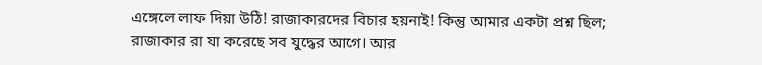এঙ্গেলে লাফ দিয়া উঠি! রাজাকারদের বিচার হয়নাই! কিন্তু আমার একটা প্রশ্ন ছিল; রাজাকার রা যা করেছে সব যুদ্ধের আগে। আর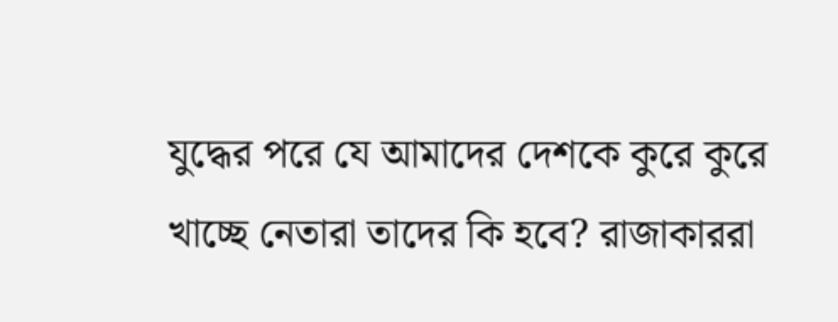যুদ্ধের পরে যে আমাদের দেশকে কুরে কুরে খাচ্ছে নেতারা তাদের কি হবে? রাজাকাররা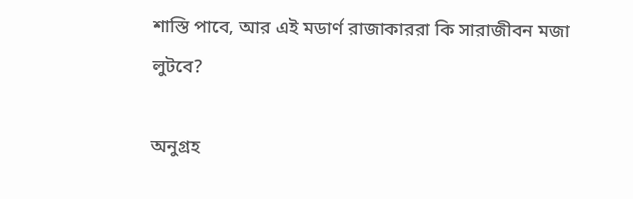শাস্তি পাবে, আর এই মডার্ণ রাজাকাররা কি সারাজীবন মজা লুটবে?

অনুগ্রহ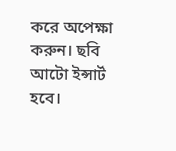করে অপেক্ষা করুন। ছবি আটো ইন্সার্ট হবে।